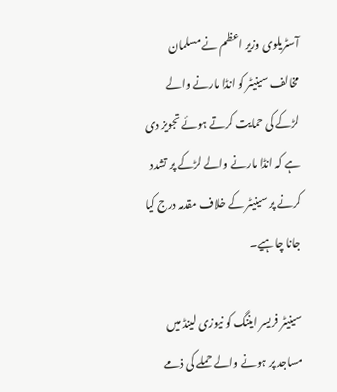آسٹریلوی وزیر اعظم نے مسلمان مخالف سینیٹر کو انڈا مارنے والے لڑکے کی حمایت کرتے ہوئے تجویز دی ہے کہ انڈا مارنے والے لڑکے پر تشدد کرنے پر سینیٹر کے خلاف مقدمہ درج کیا جانا چاہیے۔

سینیٹر فریسر ایننگ کو نیوزی لینڈ میں مساجد پر ہونے والے حملے کی ذمے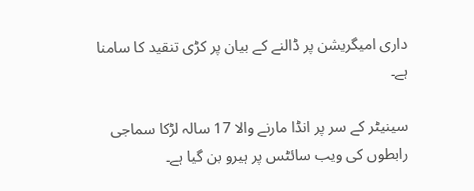داری امیگریشن پر ڈالنے کے بیان پر کڑی تنقید کا سامنا ہے۔

سینیٹر کے سر پر انڈا مارنے والا 17 سالہ لڑکا سماجی رابطوں کی ویب سائٹس پر ہیرو بن گیا ہے۔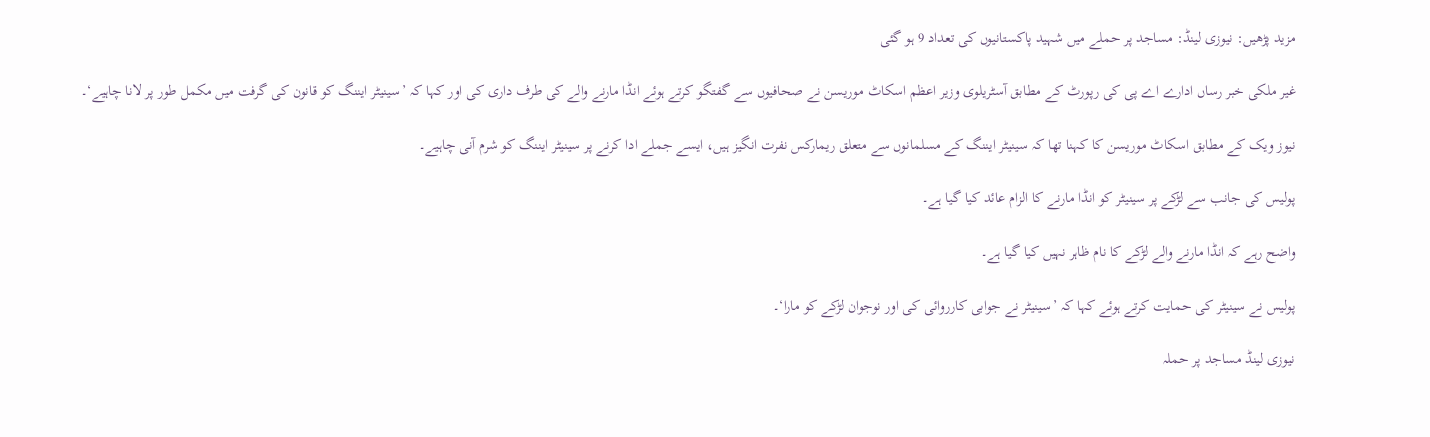مزید پڑھیں: نیوزی لینڈ: مساجد پر حملے میں شہید پاکستانیوں کی تعداد 9 ہو گئی

غیر ملکی خبر رساں ادارے اے پی کی رپورٹ کے مطابق آسٹریلوی وزیر اعظم اسکاٹ موریسن نے صحافیوں سے گفتگو کرتے ہوئے انڈا مارنے والے کی طرف داری کی اور کہا کہ ’سینیٹر ایننگ کو قانون کی گرفت میں مکمل طور پر لانا چاہیے‘۔

نیوز ویک کے مطابق اسکاٹ موریسن کا کہنا تھا کہ سینیٹر ایننگ کے مسلمانوں سے متعلق ریمارکس نفرت انگیز ہیں، ایسے جملے ادا کرنے پر سینیٹر ایننگ کو شرم آنی چاہیے۔

پولیس کی جانب سے لڑکے پر سینیٹر کو انڈا مارنے کا الزام عائد کیا گیا ہے۔

واضح رہے کہ انڈا مارنے والے لڑکے کا نام ظاہر نہیں کیا گیا ہے۔

پولیس نے سینیٹر کی حمایت کرتے ہوئے کہا کہ ’سینیٹر نے جوابی کارروائی کی اور نوجوان لڑکے کو مارا‘۔

نیوزی لینڈ مساجد پر حملہ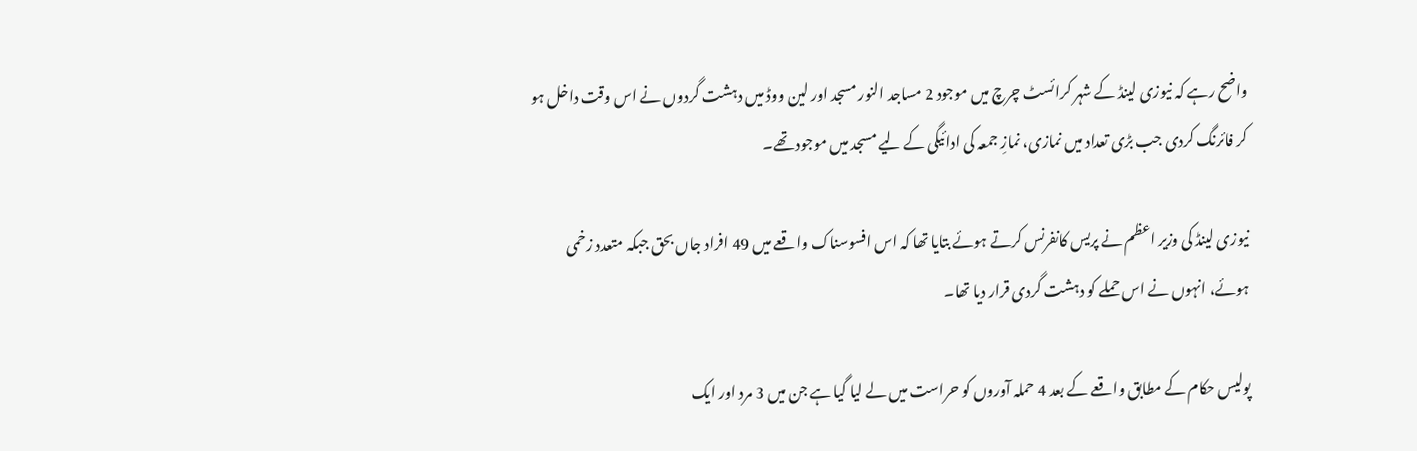واضح رہے کہ نیوزی لینڈ کے شہر کرائسٹ چرچ میں موجود 2 مساجد النور مسجد اور لین ووڈ میں دہشت گردوں نے اس وقت داخل ہو کر فائرنگ کردی جب بڑی تعداد میں نمازی، نمازِ جمعہ کی ادائیگی کے لیے مسجد میں موجود تھے۔

نیوزی لینڈ کی وزیر اعظم نے پریس کانفرنس کرتے ہوئے بتایا تھا کہ اس افسوسناک واقعے میں 49 افراد جاں بحق جبکہ متعدد زخمی ہوئے، انہوں نے اس حملے کو دہشت گردی قرار دیا تھا۔

پولیس حکام کے مطابق واقعے کے بعد 4 حملہ آوروں کو حراست میں لے لیا گیا ہے جن میں 3 مرد اور ایک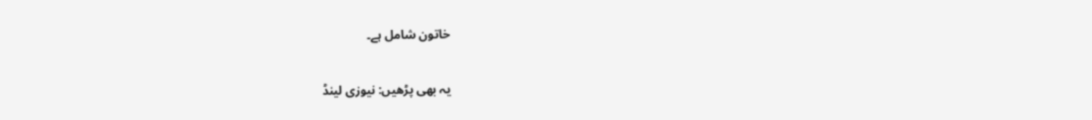خاتون شامل ہے۔

یہ بھی پڑھیں: نیوزی لینڈ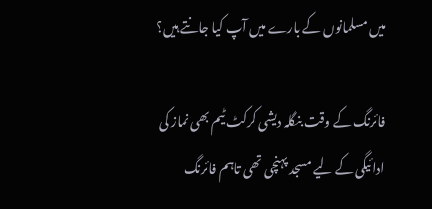میں مسلمانوں کے بارے میں آپ کیا جانتے ہیں؟

فائرنگ کے وقت بنگلہ دیشی کرکٹ ٹیم بھی نماز کی ادائیگی کے لیے مسجد پہنچی تھی تاہم فائرنگ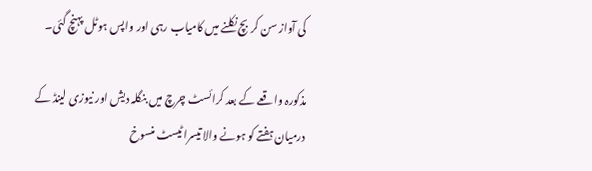کی آواز سن کر بچ نکلنے میں کامیاب رہی اور واپس ہوٹل پہنچ گئی۔

مذکورہ واقعے کے بعد کرائسٹ چرچ میں بنگلہ دیش اور نیوزی لینڈ کے درمیان ہفتے کو ہونے والا تیسرا ٹیسٹ منسوخ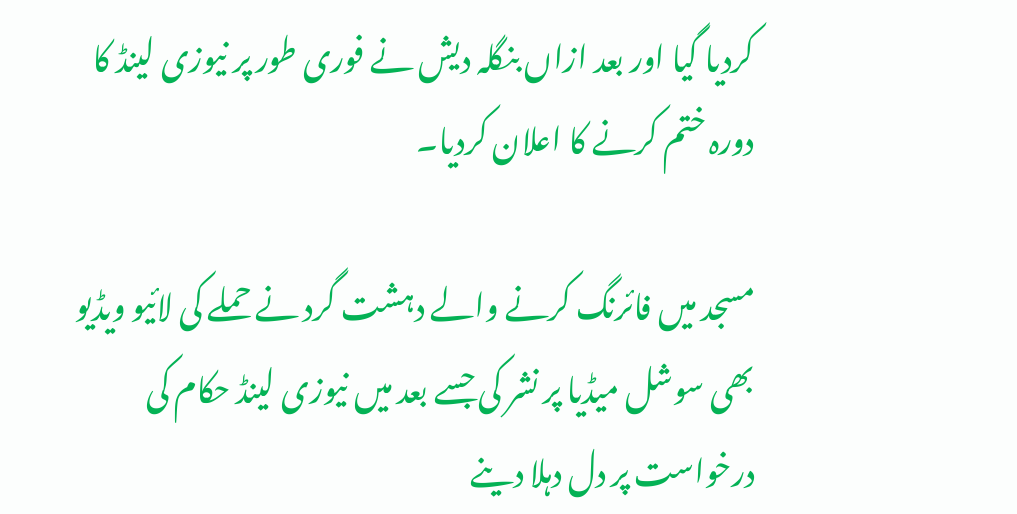کردیا گیا اور بعد ازاں بنگلہ دیش نے فوری طور پر نیوزی لینڈ کا دورہ ختم کرنے کا اعلان کردیا۔

مسجد میں فائرنگ کرنے والے دہشت گرد نے حملے کی لائیو ویڈیو بھی سوشل میڈیا پر نشر کی جسے بعد میں نیوزی لینڈ حکام کی درخواست پر دل دہلا دینے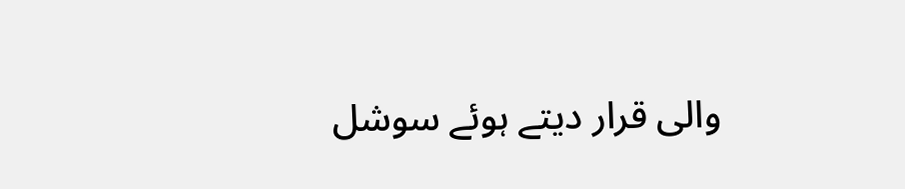والی قرار دیتے ہوئے سوشل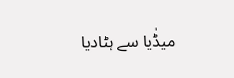میڈٰیا سے ہٹادیا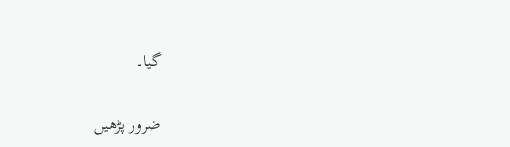گیا۔

ضرور پڑھیں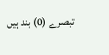تبصرے (0) بند ہیں